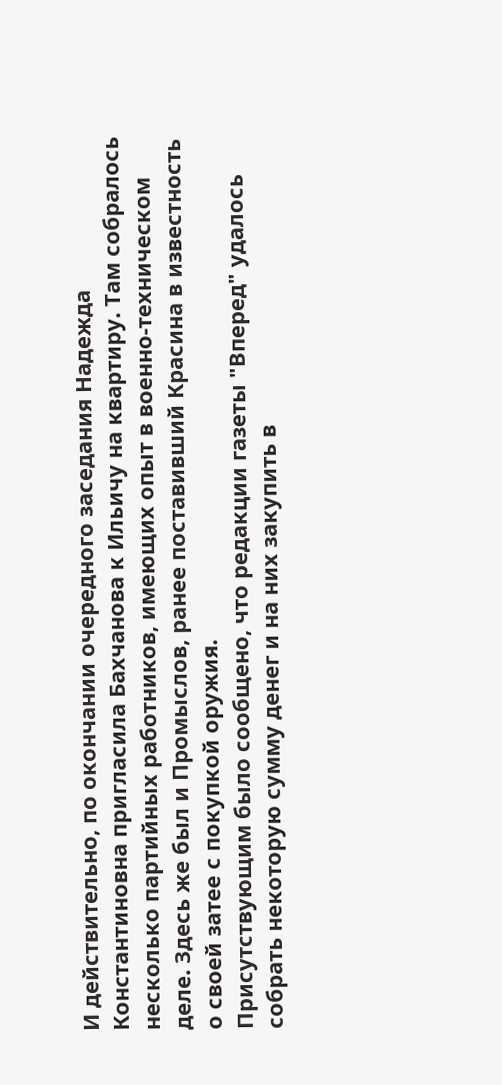И действительно, по окончании очередного заседания Надежда Константиновна пригласила Бахчанова к Ильичу на квартиру. Там собралось несколько партийных работников, имеющих опыт в военно-техническом деле. Здесь же был и Промыслов, ранее поставивший Красина в известность о своей затее с покупкой оружия.
Присутствующим было сообщено, что редакции газеты "Вперед" удалось собрать некоторую сумму денег и на них закупить в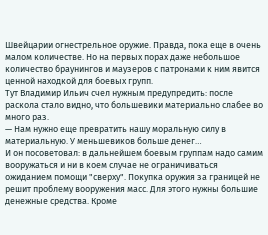Швейцарии огнестрельное оружие. Правда, пока еще в очень малом количестве. Но на первых порах даже небольшое количество браунингов и маузеров с патронами к ним явится ценной находкой для боевых групп.
Тут Владимир Ильич счел нужным предупредить: после раскола стало видно, что большевики материально слабее во много раз.
— Нам нужно еще превратить нашу моральную силу в материальную. У меньшевиков больше денег…
И он посоветовал: в дальнейшем боевым группам надо самим вооружаться и ни в коем случае не ограничиваться ожиданием помощи "сверху". Покупка оружия за границей не решит проблему вооружения масс. Для этого нужны большие денежные средства. Кроме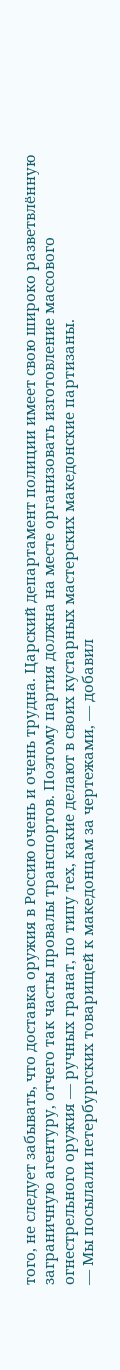того, не следует забывать, что доставка оружия в Россию очень и очень трудна. Царский департамент полиции имеет свою широко разветвлённую заграничную агентуру, отчего так часты провалы транспортов. Поэтому партия должна на месте организовать изготовление массового огнестрельного оружия — ручных гранат, по типу тех, какие делают в своих кустарных мастерских македонские партизаны.
— Мы посылали петербургских товарищей к македонцам за чертежами, — добавил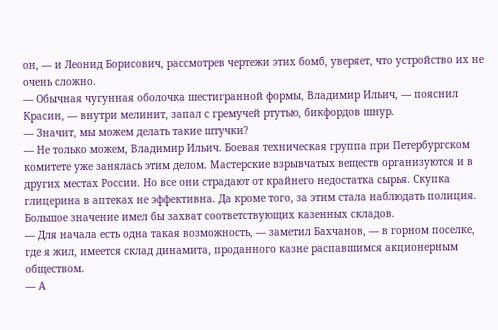он, — и Леонид Борисович, рассмотрев чертежи этих бомб, уверяет, что устройство их не очень сложно.
— Обычная чугунная оболочка шестигранной формы, Владимир Ильич, — пояснил Красин, — внутри мелинит, запал с гремучей ртутью, бикфордов шнур.
— Значит, мы можем делать такие штучки?
— Не только можем, Владимир Ильич. Боевая техническая группа при Петербургском комитете уже занялась этим делом. Мастерские взрывчатых веществ организуются и в других местах России. Но все они страдают от крайнего недостатка сырья. Скупка глицерина в аптеках не эффективна. Да кроме того, за этим стала наблюдать полиция. Большое значение имел бы захват соответствующих казенных складов.
— Для начала есть одна такая возможность, — заметил Бахчанов, — в горном поселке, где я жил, имеется склад динамита, проданного казне распавшимся акционерным обществом.
— А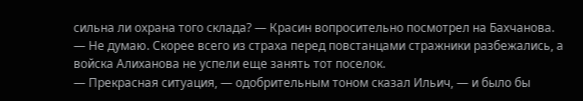сильна ли охрана того склада? — Красин вопросительно посмотрел на Бахчанова.
— Не думаю. Скорее всего из страха перед повстанцами стражники разбежались, а войска Алиханова не успели еще занять тот поселок.
— Прекрасная ситуация, — одобрительным тоном сказал Ильич, — и было бы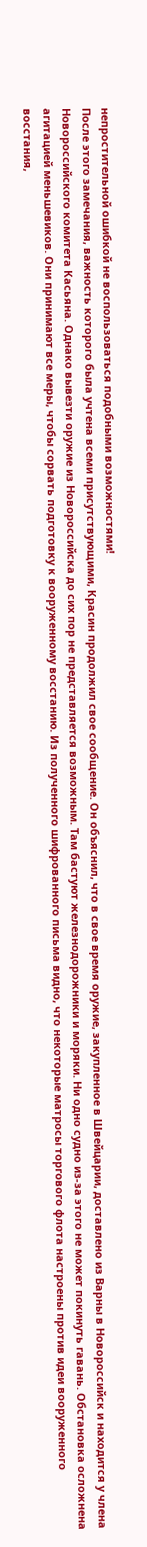непростительной ошибкой не воспользоваться подобными возможностями!
После этого замечания, важность которого была учтена всеми присутствующими, Красин продолжил свое сообщение. Он объяснил, что в свое время оружие, закупленное в Швейцарии, доставлено из Варны в Новороссийск и находится у члена Новороссийского комитета Касьяна. Однако вывезти оружие из Новороссийска до сих пор не представляется возможным. Там бастуют железнодорожники и моряки. Ни одно судно из-за этого не может покинуть гавань. Обстановка осложнена агитацией меньшевиков. Они принимают все меры, чтобы сорвать подготовку к вооруженному восстанию. Из полученного шифрованного письма видно, что некоторые матросы торгового флота настроены против идеи вооруженного восстания,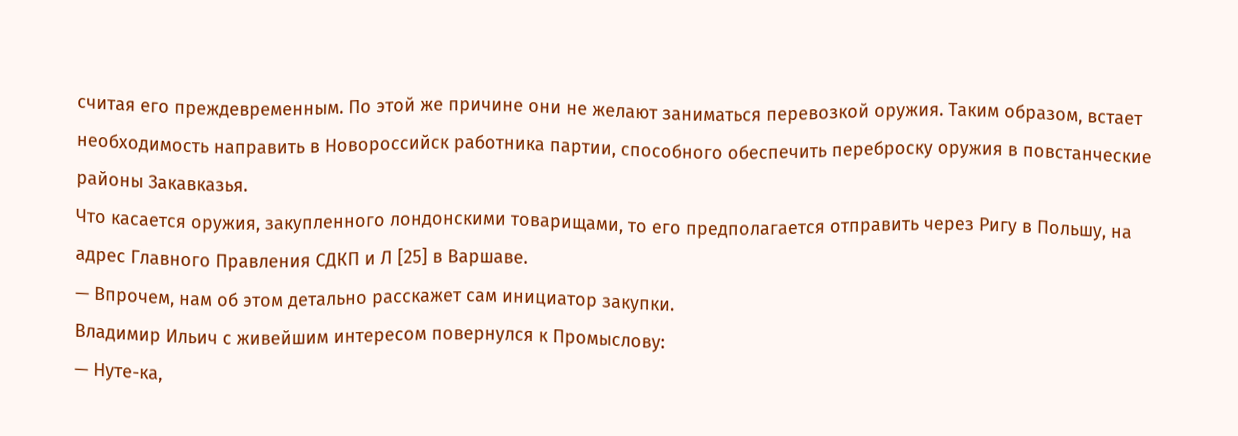считая его преждевременным. По этой же причине они не желают заниматься перевозкой оружия. Таким образом, встает необходимость направить в Новороссийск работника партии, способного обеспечить переброску оружия в повстанческие районы Закавказья.
Что касается оружия, закупленного лондонскими товарищами, то его предполагается отправить через Ригу в Польшу, на адрес Главного Правления СДКП и Л [25] в Варшаве.
— Впрочем, нам об этом детально расскажет сам инициатор закупки.
Владимир Ильич с живейшим интересом повернулся к Промыслову:
— Нуте-ка,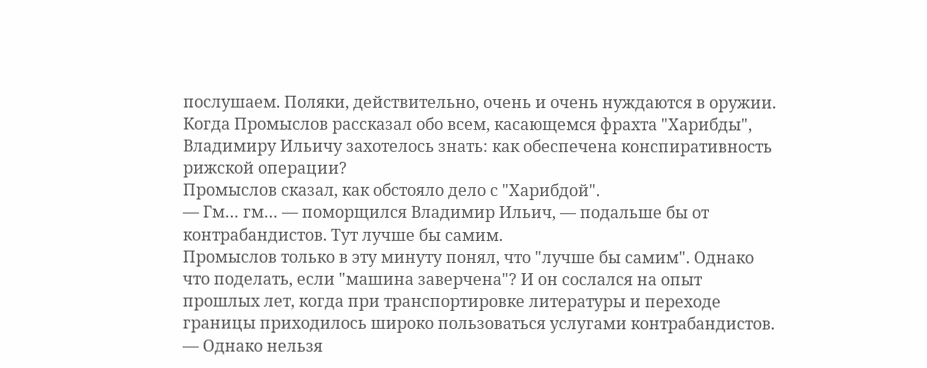послушаем. Поляки, действительно, очень и очень нуждаются в оружии.
Когда Промыслов рассказал обо всем, касающемся фрахта "Харибды", Владимиру Ильичу захотелось знать: как обеспечена конспиративность рижской операции?
Промыслов сказал, как обстояло дело с "Харибдой".
— Гм… гм… — поморщился Владимир Ильич, — подальше бы от контрабандистов. Тут лучше бы самим.
Промыслов только в эту минуту понял, что "лучше бы самим". Однако что поделать, если "машина заверчена"? И он сослался на опыт прошлых лет, когда при транспортировке литературы и переходе границы приходилось широко пользоваться услугами контрабандистов.
— Однако нельзя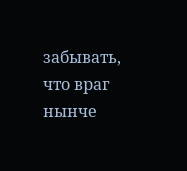забывать, что враг нынче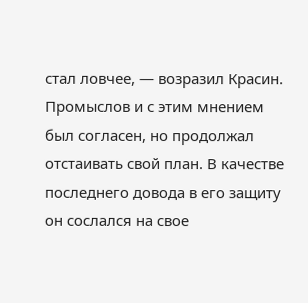стал ловчее, — возразил Красин. Промыслов и с этим мнением был согласен, но продолжал отстаивать свой план. В качестве последнего довода в его защиту он сослался на свое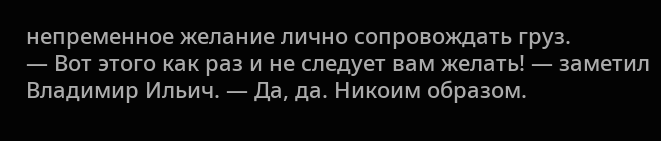непременное желание лично сопровождать груз.
— Вот этого как раз и не следует вам желать! — заметил Владимир Ильич. — Да, да. Никоим образом.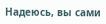Надеюсь, вы сами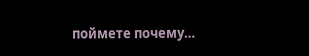поймете почему…